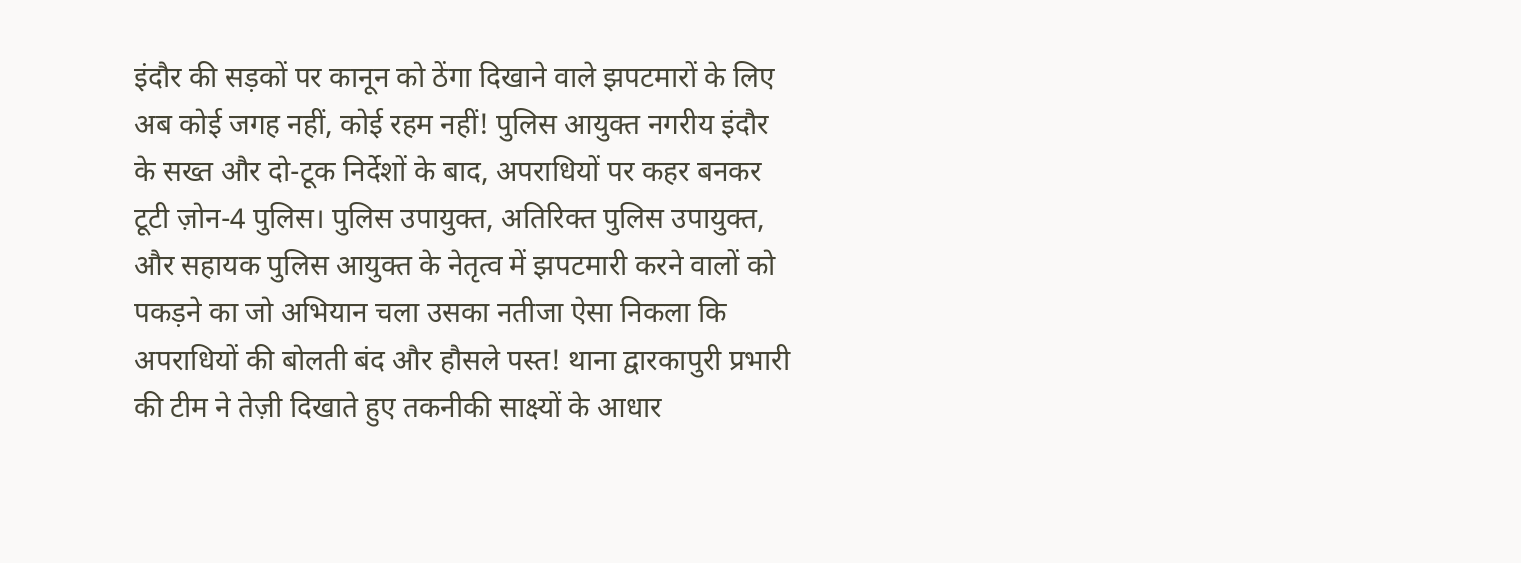इंदौर की सड़कों पर कानून को ठेंगा दिखाने वाले झपटमारों के लिए अब कोई जगह नहीं, कोई रहम नहीं! पुलिस आयुक्त नगरीय इंदौर के सख्त और दो-टूक निर्देशों के बाद, अपराधियों पर कहर बनकर टूटी ज़ोन-4 पुलिस। पुलिस उपायुक्त, अतिरिक्त पुलिस उपायुक्त, और सहायक पुलिस आयुक्त के नेतृत्व में झपटमारी करने वालों को पकड़ने का जो अभियान चला उसका नतीजा ऐसा निकला कि अपराधियों की बोलती बंद और हौसले पस्त! थाना द्वारकापुरी प्रभारी की टीम ने तेज़ी दिखाते हुए तकनीकी साक्ष्यों के आधार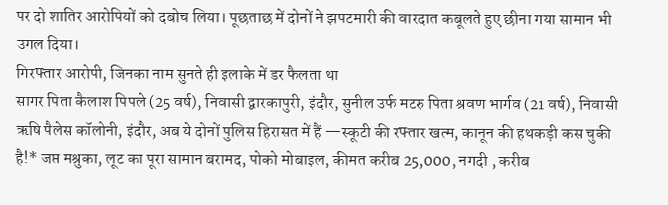पर दो शातिर आरोपियों को दबोच लिया। पूछताछ में दोनों ने झपटमारी की वारदात कबूलते हुए छीना गया सामान भी उगल दिया।
गिरफ्तार आरोपी, जिनका नाम सुनते ही इलाके में डर फैलता था
सागर पिता कैलाश पिपले (25 वर्ष), निवासी द्वारकापुरी, इंदौर, सुनील उर्फ मटरु पिता श्रवण भार्गव (21 वर्ष), निवासी ऋषि पैलेस कॉलोनी, इंदौर, अब ये दोनों पुलिस हिरासत में हैं —स्कूटी की रफ्तार खत्म, कानून की हथकड़ी कस चुकी है!* जप्त मश्रुका, लूट का पूरा सामान बरामद, पोको मोबाइल, कीमत करीब 25,000, नगदी , करीब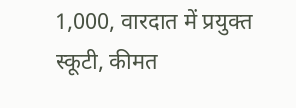1,000, वारदात में प्रयुक्त स्कूटी, कीमत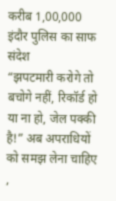करीब 1,00,000
इंदौर पुलिस का साफ संदेश
“झपटमारी करोगे तो बचोगे नहीं, रिकॉर्ड हो या ना हो, जेल पक्की है!” अब अपराधियों को समझ लेना चाहिए ,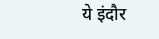ये इंदौर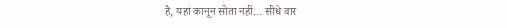है, यहां कानून सोता नहीं… सीधे वार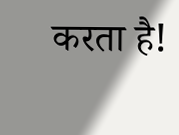करता है!